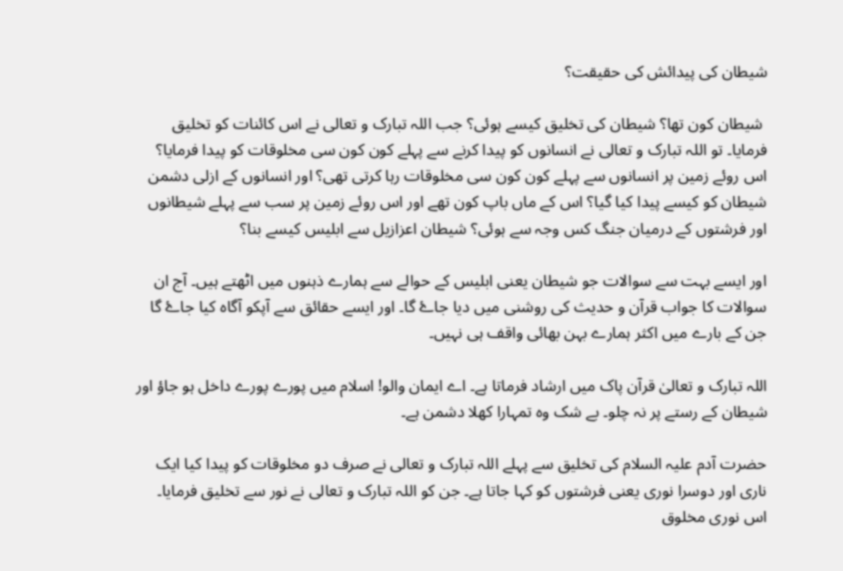شیطان کی پیدائش کی حقیقت؟

 شیطان کون تھا؟ شیطان کی تخلیق کیسے ہوئی؟ جب اللہ تبارک و تعالی نے اس کائنات کو تخلیق فرمایا۔ تو اللہ تبارک و تعالی نے انسانوں کو پیدا کرنے سے پہلے کون کون سی مخلوقات کو پیدا فرمایا؟ اس روئے زمین پر انسانوں سے پہلے کون کون سی مخلوقات رہا کرتی تھی؟ اور انسانوں کے ازلی دشمن شیطان کو کیسے پیدا کیا گیا؟ اس کے ماں باپ کون تھے اور اس روئے زمین پر سب سے پہلے شیطانوں اور فرشتوں کے درمیان جنگ کس وجہ سے ہوئی؟ شیطان اعزازیل سے ابلیس کیسے بنا؟

اور ایسے بہت سے سوالات جو شیطان یعنی ابلیس کے حوالے سے ہمارے ذہنوں میں اٹھتے ہیں۔ آج ان سوالات کا جواب قرآن و حدیث کی روشنی میں دیا جاۓ گا۔ اور ایسے حقائق سے آپکو آگاہ کیا جاۓ گا جن کے بارے میں اکثر ہمارے بہن بھائی واقف ہی نہیں۔

اللہ تبارک و تعالیٰ قرآن پاک میں ارشاد فرماتا ہے۔ اے ایمان والو! اسلام میں پورے پورے داخل ہو جاؤ اور شیطان کے رستے پر نہ چلو۔ بے شک وہ تمہارا کھلا دشمن ہے۔

حضرت آدم علیہ السلام کی تخلیق سے پہلے اللہ تبارک و تعالی نے صرف دو مخلوقات کو پیدا کیا ایک ناری اور دوسرا نوری یعنی فرشتوں کو کہا جاتا ہے۔ جن کو اللہ تبارک و تعالی نے نور سے تخلیق فرمایا۔ اس نوری مخلوق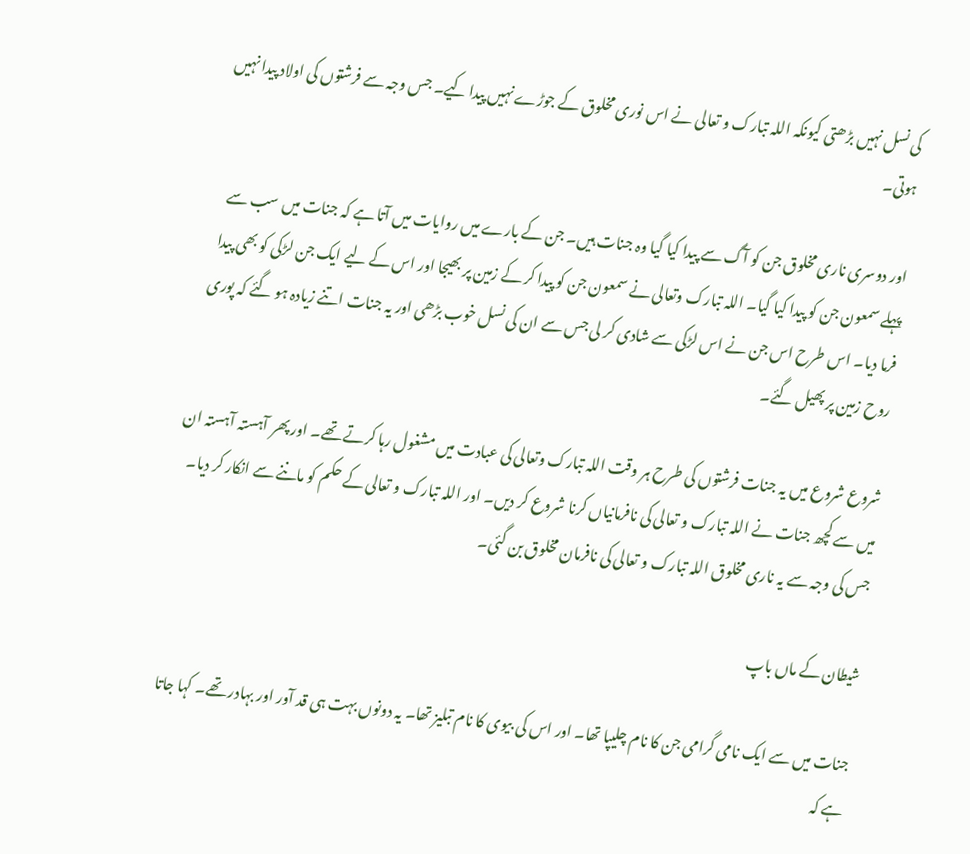کی نسل نہیں بڑھتی کیونکہ اللہ تبارک و تعالی نے اس نوری مخلوق کے جوڑے نہیں پیدا کیے۔ جس وجہ سے فرشتوں کی اولاد پیدا نہیں ہوتی۔

اور دوسری ناری مخلوق جن کو آگ سے پیدا کیا گیا وہ جنات ہیں۔ جن کے بارے میں روایات میں آتا ہے کہ جنات میں سب سے پہلے سمعون جن کو پیدا کیا گیا۔ اللہ تبارک وتعالی نے سمعون جن کو پیدا کر کے زمین پر بھیجا اور اس کے لیے ایک جن لڑکی کو بھی پیدا فرما دیا۔ اس طرح اس جن نے اس لڑکی سے شادی کر لی جس سے ان کی نسل خوب بڑھی اور یہ جنات اتنے زیادہ ہو گئے کہ پوری روح زمین پر پھیل گئے۔

شروع شروع میں یہ جنات فرشتوں کی طرح ہر وقت اللہ تبارک وتعالی کی عبادت میں مشغول رہا کرتے تھے۔ اور پھر آہستہ آہستہ ان میں سے کچھ جنات نے اللہ تبارک و تعالی کی نافرمانیاں کرنا شروع کر دیں۔ اور اللہ تبارک و تعالی کے حکم کو ماننے سے انکار کر دیا۔ جس کی وجہ سے یہ ناری مخلوق اللہ تبارک و تعالی کی نافرمان مخلوق بن گئی۔

شیطان کے ماں باپ

جنات میں سے ایک نامی گرامی جن کا نام چلیپا تھا۔ اور اس کی بیوی کا نام تبلیز تھا۔ یہ دونوں بہت ہی قد آور اور بہادر تھے۔ کہا جاتا ہے کہ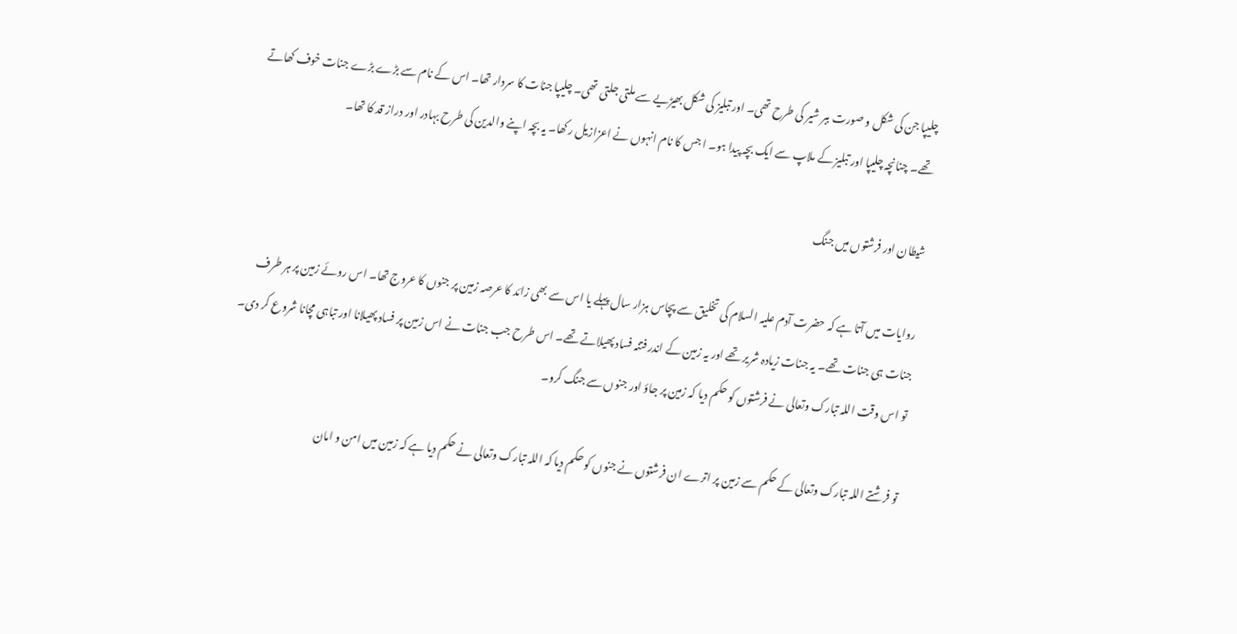چلیپا جن کی شکل و صورت ببر شیر کی طرح تھی۔ اور تبلیز کی شکل بھیڑیے سے ملتی جلتی تھی۔ چلیپا جنات کا سردار تھا۔ اس کے نام سے بڑے بڑے جنات خوف کھاتے تھے۔ چنانچہ چلیپا اور تبلیز کے ملاپ سے ایک بچہ پیدا ہو۔ ا جس کا نام انہوں نے اعزازیل رکھا۔ یہ بچہ اپنے والدین کی طرح بہادر اور دراز قد کا تھا۔

شیطان اور فرشتوں میں جنگ

روایات میں آتا ہے کہ حضرت آدم علیہ السلام کی تخلیق سے پچاس ہزار سال پہلے یا اس سے بھی زائد کا عرصہ زمین پر جنوں کا عروج تھا۔ اس روئے زمین پر ہر طرف جنات ہی جنات تھے۔ یہ جنات زیادہ شریر تھے اور یہ زمین کے اندر فتنہ فساد پھیلاتے تھے۔ اس طرح جب جنات نے اس زمین پر فساد پھیلانا اور تباہی مچانا شروع کر دی۔ تو اس وقت اللہ تبارک وتعالی نے فرشتوں کو حکم دیا کہ زمین پر جاؤ اور جنوں سے جنگ کرو۔

تو فرشتے اللہ تبارک وتعالی کے حکم سے زمین پر اترے ان فرشتوں نے جنوں کو حکم دیا کہ اللہ تبارک وتعالی نے حکم دیا ہے کہ زمین میں امن و امان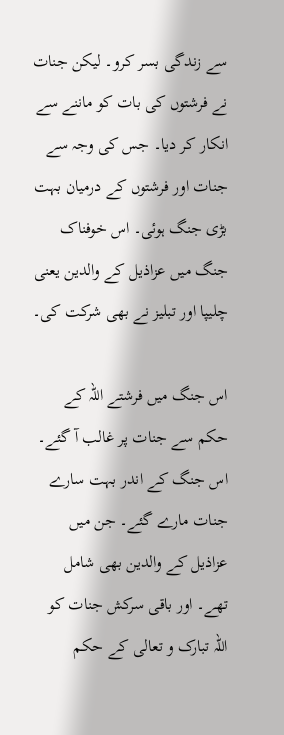سے زندگی بسر کرو۔ لیکن جنات نے فرشتوں کی بات کو ماننے سے انکار کر دیا۔ جس کی وجہ سے جنات اور فرشتوں کے درمیان بہت بڑی جنگ ہوئی۔ اس خوفناک جنگ میں عزاذیل کے والدین یعنی چلیپا اور تبلیز نے بھی شرکت کی۔

اس جنگ میں فرشتے اللہ کے حکم سے جنات پر غالب آ گئے۔ اس جنگ کے اندر بہت سارے جنات مارے گئے۔ جن میں عزاذیل کے والدین بھی شامل تھے۔ اور باقی سرکش جنات کو اللہ تبارک و تعالی کے حکم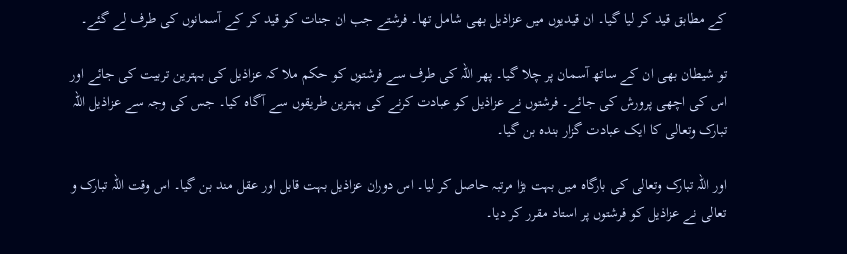کے مطابق قید کر لیا گیا۔ ان قیدیوں میں عزاذیل بھی شامل تھا۔ فرشتے جب ان جنات کو قید کر کے آسمانوں کی طرف لے گئے۔

تو شیطان بھی ان کے ساتھ آسمان پر چلا گیا۔ پھر اللہ کی طرف سے فرشتوں کو حکم ملا کہ عزاذیل کی بہترین تربیت کی جائے اور اس کی اچھی پرورش کی جائے۔ فرشتوں نے عزاذیل کو عبادت کرنے کی بہترین طریقوں سے آگاہ کیا۔ جس کی وجہ سے عزاذیل اللہ تبارک وتعالی کا ایک عبادت گزار بندہ بن گیا۔

اور اللہ تبارک وتعالی کی بارگاہ میں بہت بڑا مرتبہ حاصل کر لیا۔ اس دوران عزاذیل بہت قابل اور عقل مند بن گیا۔ اس وقت اللہ تبارک و تعالی نے عزاذیل کو فرشتوں پر استاد مقرر کر دیا۔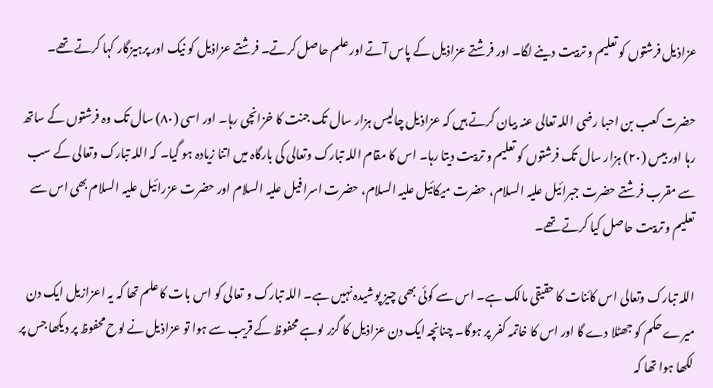عزاذیل فرشتوں کو تعلیم و تربیت دینے لگا۔ اور فرشتے عزاذیل کے پاس آتے اور علم حاصل کرتے۔ فرشتے عزاذیل کو نیک اور پرہیزگار کہا کرتے تھے۔

حضرت کعب بن احبا رضی اللہ تعالی عنہ بیان کرتے ہیں کہ عزاذیل چالیس ہزار سال تک جنت کا خزانچی رہا۔ اور اسی (٨٠) سال تک وہ فرشتوں کے ساتھ رہا اور بیس (٢٠) ہزار سال تک فرشتوں کو تعلیم و تربیت دیتا رہا۔ اس کا مقام اللہ تبارک وتعالی کی بارگاہ میں اتنا زیادہ ہو گیا۔ کہ اللہ تبارک وتعالی کے سب سے مقرب فرشتے حضرت جبرائیل علیہ السلام، حضرت میکائیل علیہ السلام، حضرت اسرافیل علیہ السلام اور حضرت عزرائیل علیہ السلام بھی اس سے تعلیم و تربیت حاصل کیا کرتے تھے۔

اللہ تبارک وتعالی اس کائنات کا حقیقی مالک ہے۔ اس سے کوئی بھی چیز پوشیدہ نہیں ہے۔ اللہ تبارک و تعالی کو اس بات کا علم تھا کہ یہ اعزازیل ایک دن میرے حکم کو جھٹلا دے گا اور اس کا خاتمہ کفر پر ہوگا۔ چنانچہ ایک دن عزاذیل کا گزر لوہے محفوظ کے قریب سے ہوا تو عزاذیل نے لوح محفوظ پر دیکھا جس پر لکھا ہوا تھا کہ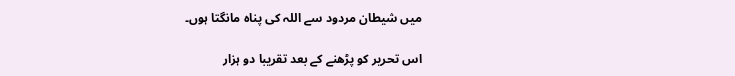میں شیطان مردود سے اللہ کی پناہ مانگتا ہوں۔

اس تحریر کو پڑھنے کے بعد تقریبا دو ہزار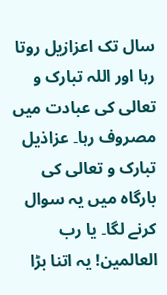سال تک اعزازیل روتا رہا اور اللہ تبارک و تعالی کی عبادت میں مصروف رہا۔ عزاذیل تبارک و تعالی کی بارگاہ میں یہ سوال کرنے لگا۔ یا رب العالمین! یہ اتنا بڑا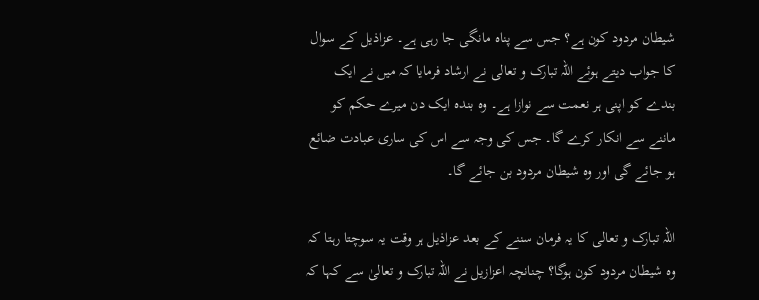شیطان مردود کون ہے؟ جس سے پناہ مانگی جا رہی ہے۔ عزاذیل کے سوال کا جواب دیتے ہوئے اللہ تبارک و تعالی نے ارشاد فرمایا کہ میں نے ایک بندے کو اپنی ہر نعمت سے نوازا ہے۔ وہ بندہ ایک دن میرے حکم کو ماننے سے انکار کرے گا۔ جس کی وجہ سے اس کی ساری عبادت ضائع ہو جائے گی اور وہ شیطان مردود بن جائے گا۔

اللہ تبارک و تعالی کا یہ فرمان سننے کے بعد عزاذیل ہر وقت یہ سوچتا رہتا کہ وہ شیطان مردود کون ہوگا؟ چنانچہ اعزازیل نے اللہ تبارک و تعالیٰ سے کہا کہ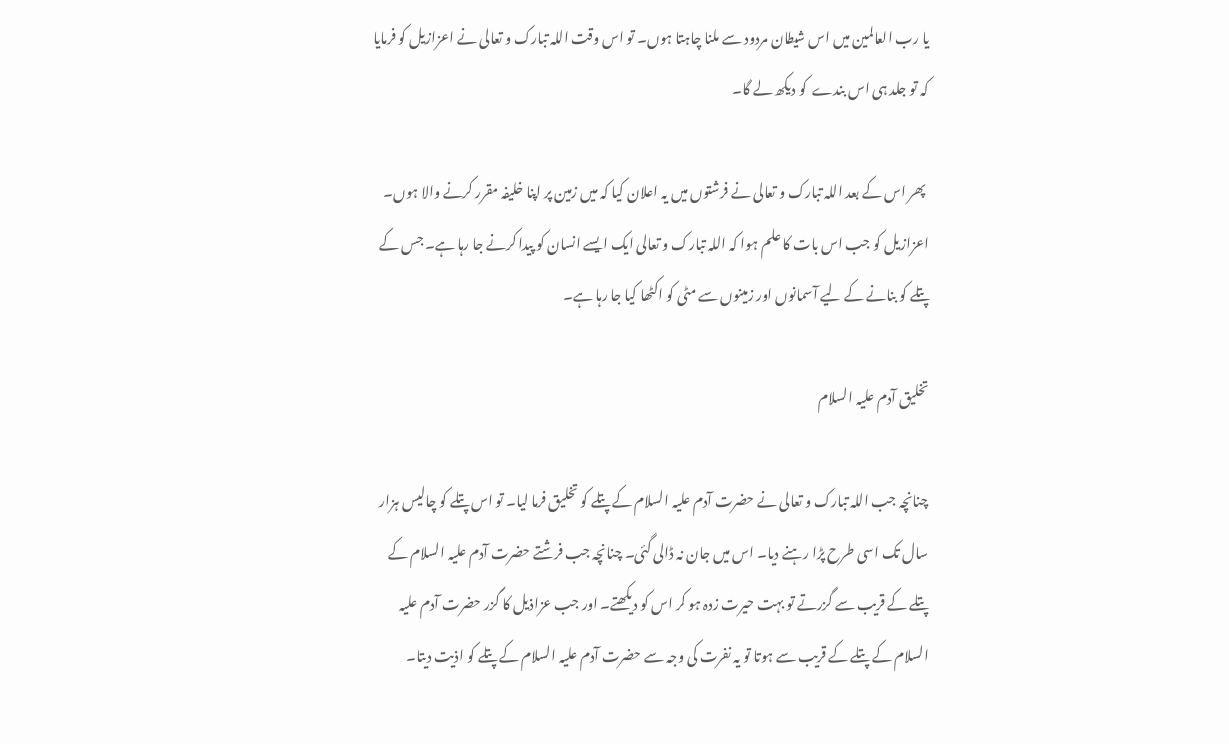یا رب العالمین میں اس شیطان مردود سے ملنا چاہتا ہوں۔ تو اس وقت اللہ تبارک و تعالی نے اعزازیل کو فرمایا کہ تو جلد ہی اس بندے  کو دیکھ لے گا۔

 پھر اس کے بعد اللہ تبارک و تعالی نے فرشتوں میں یہ اعلان کیا کہ میں زمین پر اپنا خلیفہ مقرر کرنے والا ہوں۔ اعزازیل کو جب اس بات کا علم ہوا کہ اللہ تبارک و تعالی ایک ایسے انسان کو پیدا کرنے جا رہا ہے۔ جس کے پتلے کو بنانے کے لیے آسمانوں اور زمینوں سے مٹی کو اکٹھا کیا جا رہا ہے۔

تخلیق آدم علیہ السلام

چنانچہ جب اللہ تبارک و تعالی نے حضرت آدم علیہ السلام کے پتلے کو تخلیق فرما لیا۔ تو اس پتلے کو چالیس ہزار سال تک اسی طرح پڑا رہنے دیا۔ اس میں جان نہ ڈالی گئی۔ چنانچہ جب فرشتے حضرت آدم علیہ السلام کے پتلے کے قریب سے گزرتے تو بہت حیرت زدہ ہو کر اس کو دیکھتے۔ اور جب عزاذیل کا گزر حضرت آدم علیہ السلام کے پتلے کے قریب سے ہوتا تو یہ نفرت کی وجہ سے حضرت آدم علیہ السلام کے پتلے کو اذیت دیتا۔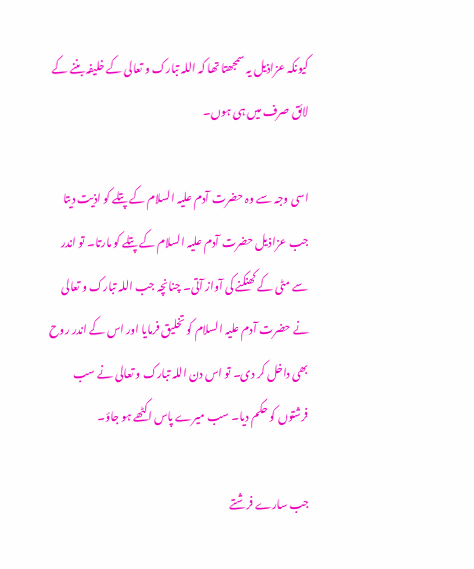کیونکہ عزاذیل یہ سمجھتا تھا کہ اللہ تبارک و تعالی کے خلیفہ بننے کے لائق صرف میں ہی ہوں۔

اسی وجہ سے وہ حضرت آدم علیہ السلام کے پتلے کو اذیت دیتا جب عزاذیل حضرت آدم علیہ السلام کے پتلے کو مارتا۔ تو اندر سے مٹی کے کھنکنے کی آواز آتی۔ چنانچہ جب اللہ تبارک و تعالی نے حضرت آدم علیہ السلام کو تخلیق فرمایا اور اس کے اندر روح بھی داخل کر دی۔ تو اس دن اللہ تبارک و تعالی نے سب فرشتوں کو حکم دیا۔ سب میرے پاس اکٹھے ہو جاؤ۔

جب سارے فرشتے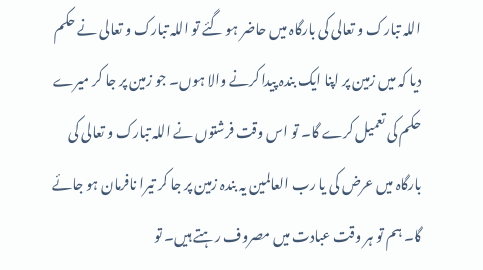اللہ تبارک و تعالی کی بارگاہ میں حاضر ہو گئے تو اللہ تبارک و تعالی نے حکم دیا کہ میں زمین پر اپنا ایک بندہ پیدا کرنے والا ہوں۔ جو زمین پر جا کر میرے حکم کی تعمیل کرے گا۔ تو اس وقت فرشتوں نے اللہ تبارک و تعالی کی بارگاہ میں عرض کی یا رب العالمین یہ بندہ زمین پر جا کر تیرا نافرمان ہو جائے گا۔ ہم تو ہر وقت عبادت میں مصروف رہتے ہیں۔ تو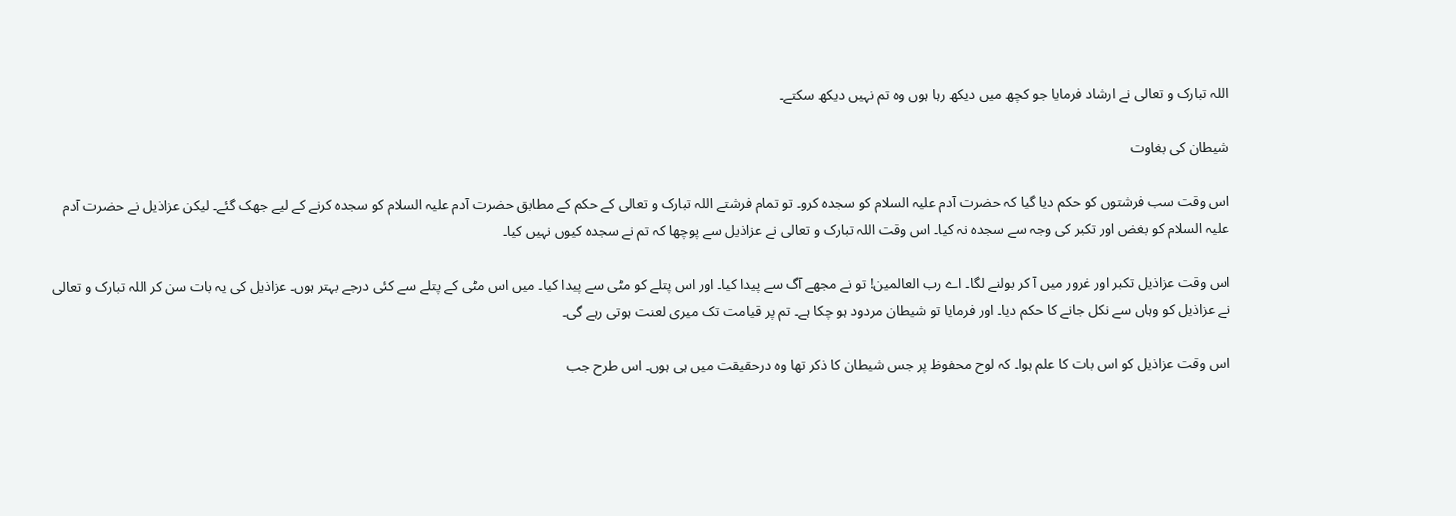اللہ تبارک و تعالی نے ارشاد فرمایا جو کچھ میں دیکھ رہا ہوں وہ تم نہیں دیکھ سکتے۔

شیطان کی بغاوت

اس وقت سب فرشتوں کو حکم دیا گیا کہ حضرت آدم علیہ السلام کو سجدہ کرو۔ تو تمام فرشتے اللہ تبارک و تعالی کے حکم کے مطابق حضرت آدم علیہ السلام کو سجدہ کرنے کے لیے جھک گئے۔ لیکن عزاذیل نے حضرت آدم علیہ السلام کو بغض اور تکبر کی وجہ سے سجدہ نہ کیا۔ اس وقت اللہ تبارک و تعالی نے عزاذیل سے پوچھا کہ تم نے سجدہ کیوں نہیں کیا۔

اس وقت عزاذیل تکبر اور غرور میں آ کر بولنے لگا۔ اے رب العالمین! تو نے مجھے آگ سے پیدا کیا۔ اور اس پتلے کو مٹی سے پیدا کیا۔ میں اس مٹی کے پتلے سے کئی درجے بہتر ہوں۔ عزاذیل کی یہ بات سن کر اللہ تبارک و تعالی نے عزاذیل کو وہاں سے نکل جانے کا حکم دیا۔ اور فرمایا تو شیطان مردود ہو چکا ہے۔ تم پر قیامت تک میری لعنت ہوتی رہے گی۔

اس وقت عزاذیل کو اس بات کا علم ہوا۔ کہ لوح محفوظ پر جس شیطان کا ذکر تھا وہ درحقیقت میں ہی ہوں۔ اس طرح جب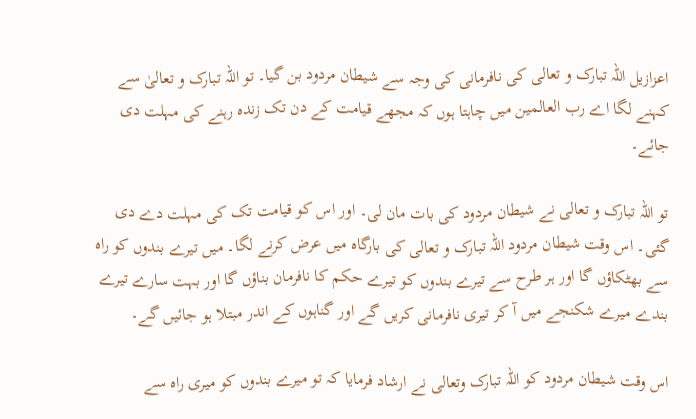اعزازیل اللہ تبارک و تعالی کی نافرمانی کی وجہ سے شیطان مردود بن گیا۔ تو اللہ تبارک و تعالیٰ سے کہنے لگا اے رب العالمین میں چاہتا ہوں کہ مجھے قیامت کے دن تک زندہ رہنے کی مہلت دی جائے۔

تو اللہ تبارک و تعالی نے شیطان مردود کی بات مان لی۔ اور اس کو قیامت تک کی مہلت دے دی گئی۔ اس وقت شیطان مردود اللہ تبارک و تعالی کی بارگاہ میں عرض کرنے لگا۔ میں تیرے بندوں کو راہ سے بھٹکاؤں گا اور ہر طرح سے تیرے بندوں کو تیرے حکم کا نافرمان بناؤں گا اور بہت سارے تیرے بندے میرے شکنجے میں آ کر تیری نافرمانی کریں گے اور گناہوں کے اندر مبتلا ہو جائیں گے۔

اس وقت شیطان مردود کو اللہ تبارک وتعالی نے ارشاد فرمایا کہ تو میرے بندوں کو میری راہ سے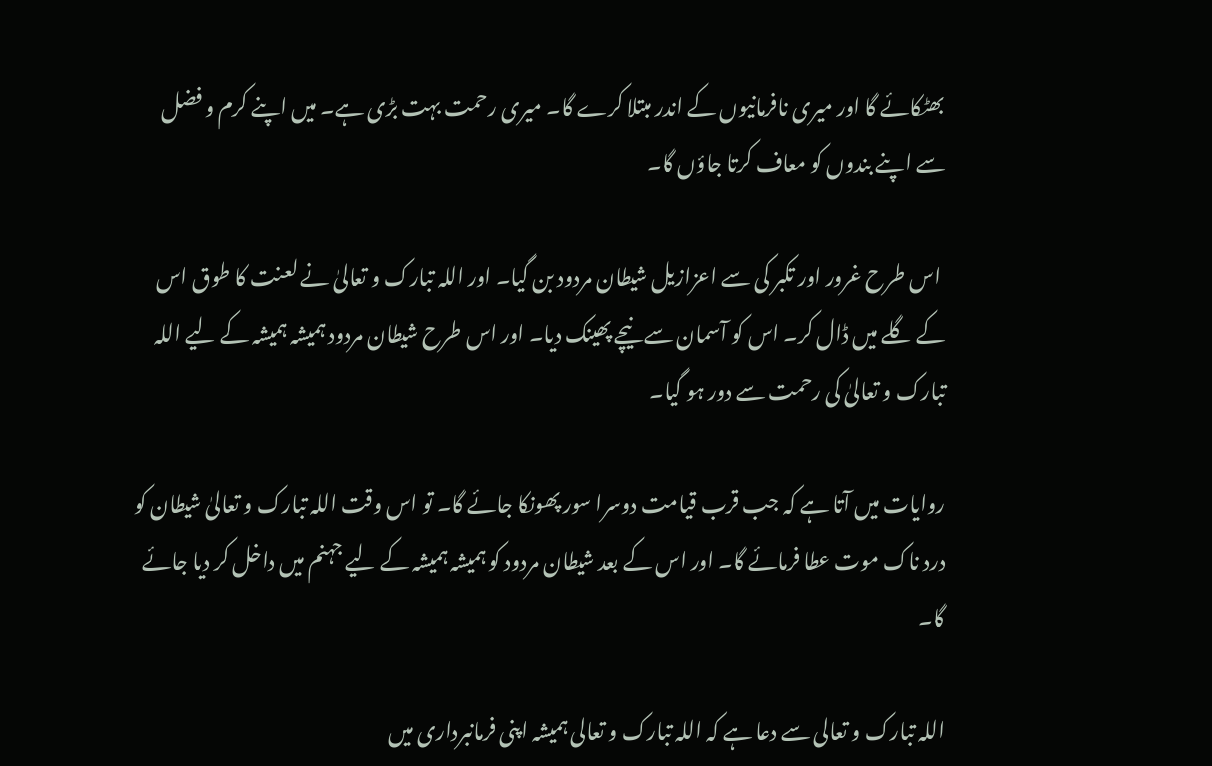بھٹکائے گا اور میری نافرمانیوں کے اندر مبتلا کرے گا۔ میری رحمت بہت بڑی ہے۔ میں اپنے کرم و فضل سے اپنے بندوں کو معاف کرتا جاؤں گا۔

 اس طرح غرور اور تکبر کی سے اعزازیل شیطان مردود بن گیا۔ اور اللہ تبارک و تعالیٰ نے لعنت کا طوق اس کے گلے میں ڈال کر۔ اس کو آسمان سے نیچے پھینک دیا۔ اور اس طرح شیطان مردود ہمیشہ ہمیشہ کے لیے اللہ تبارک و تعالیٰ کی رحمت سے دور ہو گیا۔

روایات میں آتا ہے کہ جب قرب قیامت دوسرا سور پھونکا جائے گا۔ تو اس وقت اللہ تبارک و تعالیٰ شیطان کو درد ناک موت عطا فرمائے گا۔ اور اس کے بعد شیطان مردود کو ہمیشہ ہمیشہ کے لیے جہنم میں داخل کر دیا جائے گا۔

اللہ تبارک و تعالی سے دعا ہے کہ اللہ تبارک و تعالی ہمیشہ اپنی فرمانبرداری میں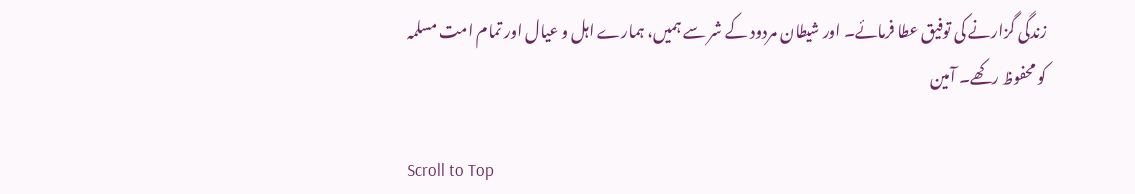زندگی گزارنے کی توفیق عطا فرمائے۔ اور شیطان مردود کے شر سے ہمیں، ہمارے اہل و عیال اور تمام امت مسلمہ کو محفوظ رکھے۔ آمین

Scroll to Top